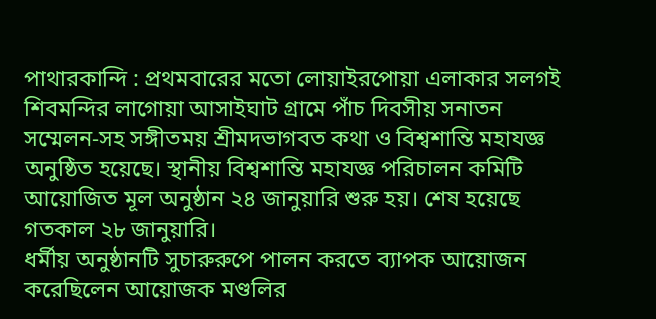পাথারকান্দি : প্রথমবারের মতো লোয়াইরপোয়া এলাকার সলগই শিবমন্দির লাগোয়া আসাইঘাট গ্রামে পাঁচ দিবসীয় সনাতন সম্মেলন-সহ সঙ্গীতময় শ্রীমদভাগবত কথা ও বিশ্বশান্তি মহাযজ্ঞ অনুষ্ঠিত হয়েছে। স্থানীয় বিশ্বশান্তি মহাযজ্ঞ পরিচালন কমিটি আয়োজিত মূল অনুষ্ঠান ২৪ জানুয়ারি শুরু হয়। শেষ হয়েছে গতকাল ২৮ জানুয়ারি।
ধর্মীয় অনুষ্ঠানটি সুচারুরুপে পালন করতে ব্যাপক আয়োজন করেছিলেন আয়োজক মণ্ডলির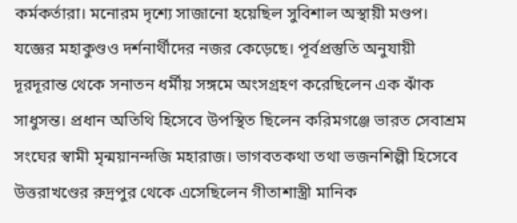কর্মকর্তারা। মনোরম দৃশ্যে সাজানো হয়েছিল সুবিশাল অস্থায়ী মণ্ডপ। যজ্ঞের মহাকুণ্ডও দর্শনার্থীদের নজর কেড়েছে। পূর্বপ্রস্তুতি অনুযায়ী দূরদূরান্ত থেকে সনাতন ধর্মীয় সঙ্গমে অংসগ্রহণ করেছিলেন এক ঝাঁক সাধুসন্ত। প্রধান অতিথি হিসেবে উপস্থিত ছিলেন করিমগঞ্জে ভারত সেবাশ্রম সংঘের স্বামী মৃন্ময়ানন্দজি মহারাজ। ভাগবতকথা তথা ভজনশিল্পী হিসেবে উত্তরাখণ্ডের রুদ্রপুর থেকে এসেছিলেন গীতাশাস্ত্রী মানিক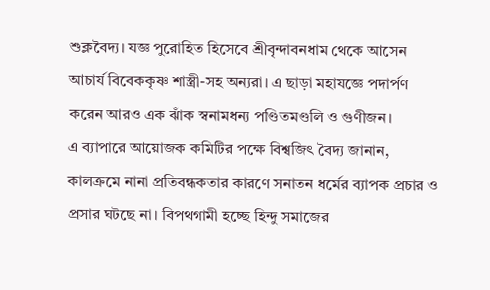শুক্লবৈদ্য। যজ্ঞ পুরোহিত হিসেবে শ্রীবৃন্দাবনধাম থেকে আসেন আচার্য বিবেককৃষ্ণ শাস্ত্রী-সহ অন্যরা। এ ছাড়া মহাযজ্ঞে পদার্পণ করেন আরও এক ঝাঁক স্বনামধন্য পণ্ডিতমণ্ডলি ও গুণীজন।
এ ব্যাপারে আয়োজক কমিটির পক্ষে বিশ্বজিৎ বৈদ্য জানান, কালক্রমে নানা প্রতিবন্ধকতার কারণে সনাতন ধর্মের ব্যাপক প্রচার ও প্রসার ঘটছে না। বিপথগামী হচ্ছে হিন্দু সমাজের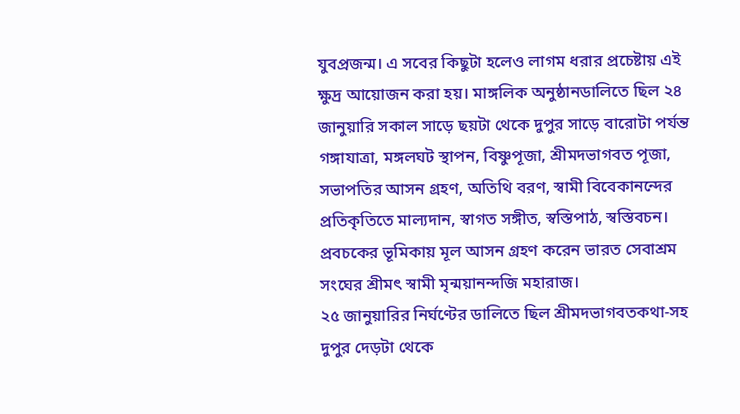যুবপ্রজন্ম। এ সবের কিছুটা হলেও লাগম ধরার প্রচেষ্টায় এই ক্ষুদ্র আয়োজন করা হয়। মাঙ্গলিক অনুষ্ঠানডালিতে ছিল ২৪ জানুয়ারি সকাল সাড়ে ছয়টা থেকে দুপুর সাড়ে বারোটা পর্যন্ত গঙ্গাযাত্রা, মঙ্গলঘট স্থাপন, বিষ্ণুপূজা, শ্রীমদভাগবত পূজা, সভাপতির আসন গ্রহণ, অতিথি বরণ, স্বামী বিবেকানন্দের প্রতিকৃতিতে মাল্যদান, স্বাগত সঙ্গীত, স্বস্তিপাঠ, স্বস্তিবচন। প্রবচকের ভূমিকায় মূল আসন গ্রহণ করেন ভারত সেবাশ্রম সংঘের শ্রীমৎ স্বামী মৃন্ময়ানন্দজি মহারাজ।
২৫ জানুয়ারির নির্ঘণ্টের ডালিতে ছিল শ্রীমদভাগবতকথা-সহ দুপুর দেড়টা থেকে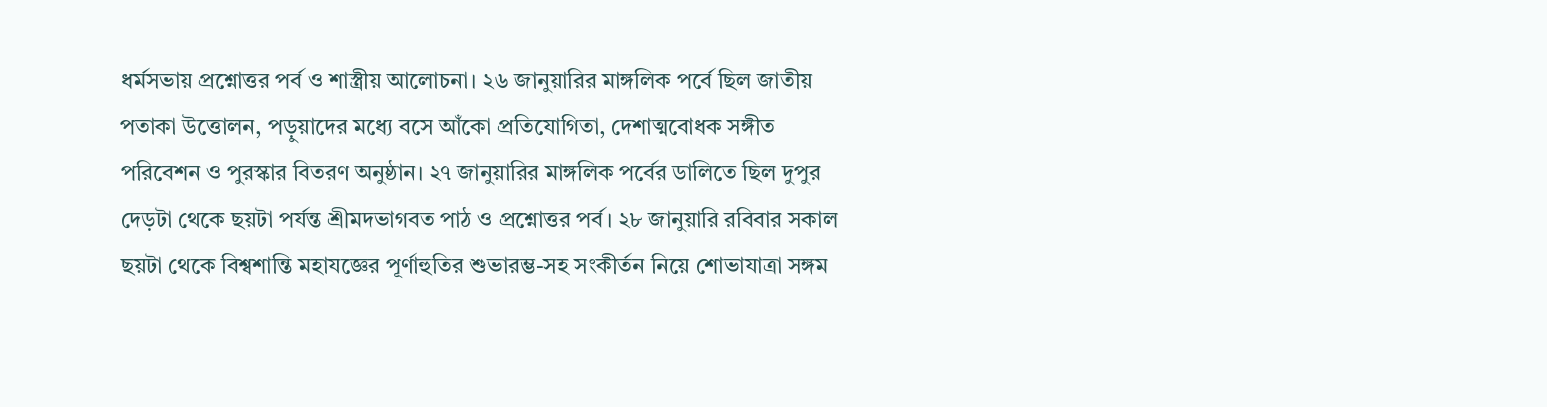ধর্মসভায় প্রশ্নোত্তর পর্ব ও শাস্ত্রীয় আলোচনা। ২৬ জানুয়ারির মাঙ্গলিক পর্বে ছিল জাতীয় পতাকা উত্তোলন, পড়ুয়াদের মধ্যে বসে আঁকো প্রতিযোগিতা, দেশাত্মবোধক সঙ্গীত পরিবেশন ও পুরস্কার বিতরণ অনুষ্ঠান। ২৭ জানুয়ারির মাঙ্গলিক পর্বের ডালিতে ছিল দুপুর দেড়টা থেকে ছয়টা পর্যন্ত শ্রীমদভাগবত পাঠ ও প্রশ্নোত্তর পর্ব। ২৮ জানুয়ারি রবিবার সকাল ছয়টা থেকে বিশ্বশান্তি মহাযজ্ঞের পূর্ণাহুতির শুভারম্ভ-সহ সংকীর্তন নিয়ে শোভাযাত্রা সঙ্গম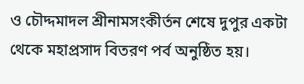ও চৌদ্দমাদল শ্রীনামসংকীর্তন শেষে দুপুর একটা থেকে মহাপ্রসাদ বিতরণ পর্ব অনুষ্ঠিত হয়।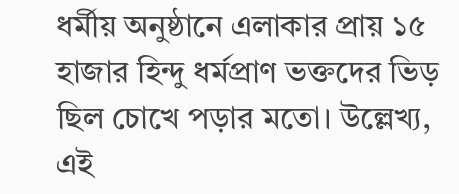ধর্মীয় অনুষ্ঠানে এলাকার প্রায় ১৫ হাজার হিন্দু ধর্মপ্রাণ ভক্তদের ভিড় ছিল চোখে পড়ার মতো। উল্লেখ্য, এই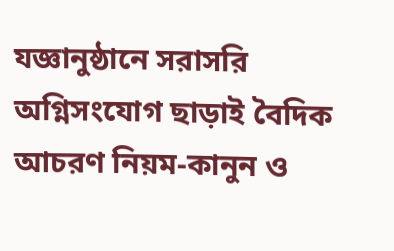যজ্ঞানুষ্ঠানে সরাসরি অগ্নিসংযোগ ছাড়াই বৈদিক আচরণ নিয়ম-কানুন ও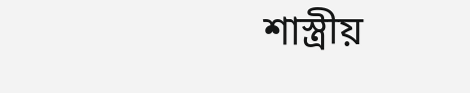শাস্ত্রীয়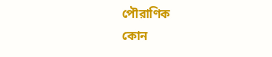পৌরাণিক
কোন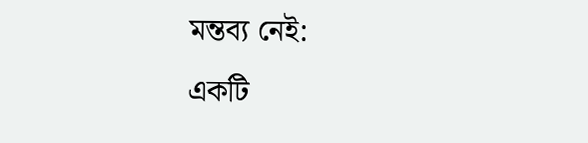মন্তব্য নেই:
একটি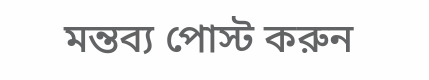মন্তব্য পোস্ট করুন